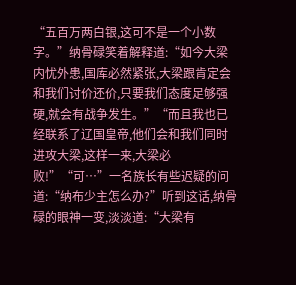“五百万两白银,这可不是一个小数字。”纳骨碌笑着解释道:“如今大梁内忧外患,国库必然紧张,大梁跟肯定会和我们讨价还价,只要我们态度足够强硬,就会有战争发生。”“而且我也已经联系了辽国皇帝,他们会和我们同时进攻大梁,这样一来,大梁必败!”“可…”一名族长有些迟疑的问道:“纳布少主怎么办?”听到这话,纳骨碌的眼神一变,淡淡道:“大梁有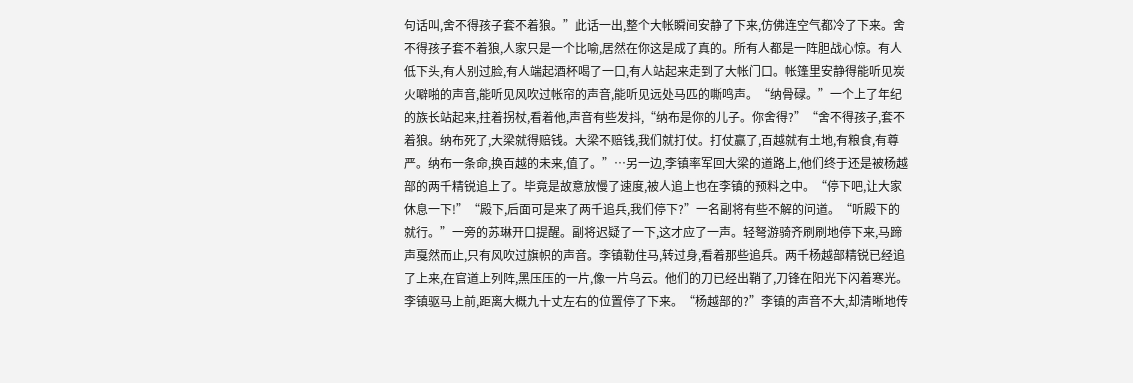句话叫,舍不得孩子套不着狼。”此话一出,整个大帐瞬间安静了下来,仿佛连空气都冷了下来。舍不得孩子套不着狼,人家只是一个比喻,居然在你这是成了真的。所有人都是一阵胆战心惊。有人低下头,有人别过脸,有人端起酒杯喝了一口,有人站起来走到了大帐门口。帐篷里安静得能听见炭火噼啪的声音,能听见风吹过帐帘的声音,能听见远处马匹的嘶鸣声。“纳骨碌。”一个上了年纪的族长站起来,拄着拐杖,看着他,声音有些发抖,“纳布是你的儿子。你舍得?”“舍不得孩子,套不着狼。纳布死了,大梁就得赔钱。大梁不赔钱,我们就打仗。打仗赢了,百越就有土地,有粮食,有尊严。纳布一条命,换百越的未来,值了。”…另一边,李镇率军回大梁的道路上,他们终于还是被杨越部的两千精锐追上了。毕竟是故意放慢了速度,被人追上也在李镇的预料之中。“停下吧,让大家休息一下!”“殿下,后面可是来了两千追兵,我们停下?”一名副将有些不解的问道。“听殿下的就行。”一旁的苏琳开口提醒。副将迟疑了一下,这才应了一声。轻弩游骑齐刷刷地停下来,马蹄声戛然而止,只有风吹过旗帜的声音。李镇勒住马,转过身,看着那些追兵。两千杨越部精锐已经追了上来,在官道上列阵,黑压压的一片,像一片乌云。他们的刀已经出鞘了,刀锋在阳光下闪着寒光。李镇驱马上前,距离大概九十丈左右的位置停了下来。“杨越部的?”李镇的声音不大,却清晰地传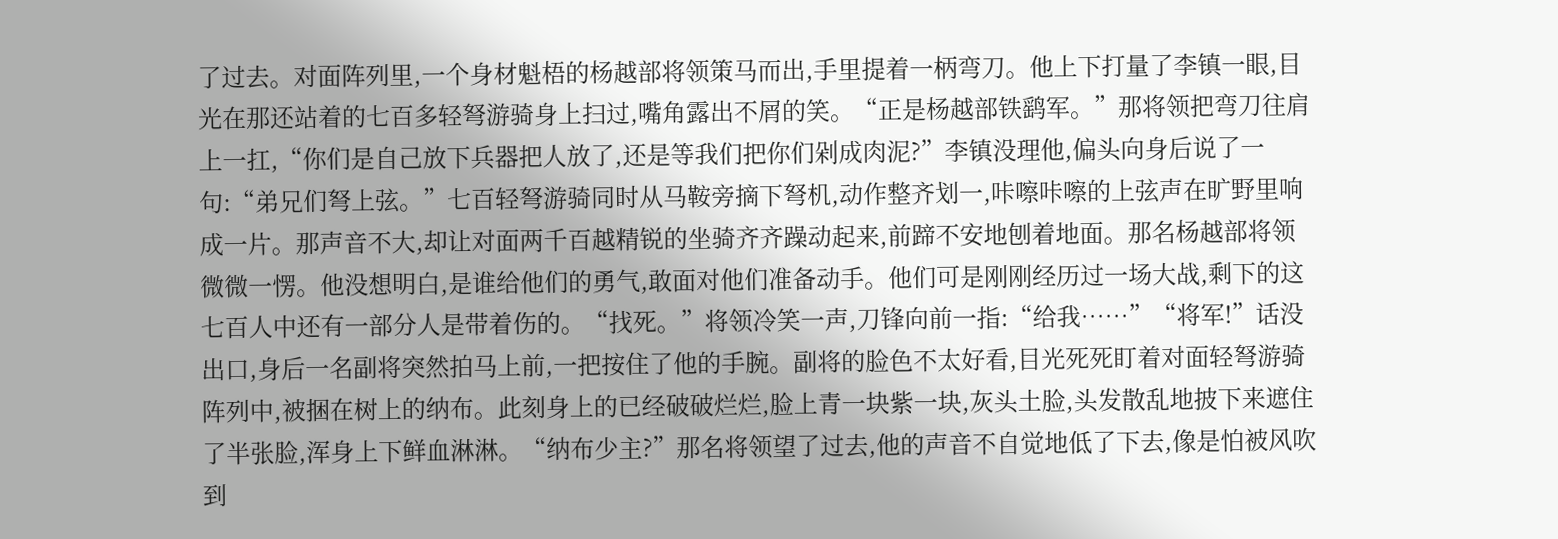了过去。对面阵列里,一个身材魁梧的杨越部将领策马而出,手里提着一柄弯刀。他上下打量了李镇一眼,目光在那还站着的七百多轻弩游骑身上扫过,嘴角露出不屑的笑。“正是杨越部铁鹞军。”那将领把弯刀往肩上一扛,“你们是自己放下兵器把人放了,还是等我们把你们剁成肉泥?”李镇没理他,偏头向身后说了一句:“弟兄们弩上弦。”七百轻弩游骑同时从马鞍旁摘下弩机,动作整齐划一,咔嚓咔嚓的上弦声在旷野里响成一片。那声音不大,却让对面两千百越精锐的坐骑齐齐躁动起来,前蹄不安地刨着地面。那名杨越部将领微微一愣。他没想明白,是谁给他们的勇气,敢面对他们准备动手。他们可是刚刚经历过一场大战,剩下的这七百人中还有一部分人是带着伤的。“找死。”将领冷笑一声,刀锋向前一指:“给我……”“将军!”话没出口,身后一名副将突然拍马上前,一把按住了他的手腕。副将的脸色不太好看,目光死死盯着对面轻弩游骑阵列中,被捆在树上的纳布。此刻身上的已经破破烂烂,脸上青一块紫一块,灰头土脸,头发散乱地披下来遮住了半张脸,浑身上下鲜血淋淋。“纳布少主?”那名将领望了过去,他的声音不自觉地低了下去,像是怕被风吹到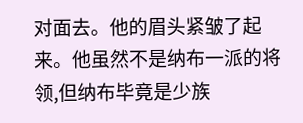对面去。他的眉头紧皱了起来。他虽然不是纳布一派的将领,但纳布毕竟是少族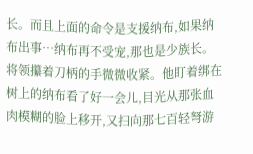长。而且上面的命令是支援纳布,如果纳布出事…纳布再不受宠,那也是少族长。将领攥着刀柄的手微微收紧。他盯着绑在树上的纳布看了好一会儿,目光从那张血肉模糊的脸上移开,又扫向那七百轻弩游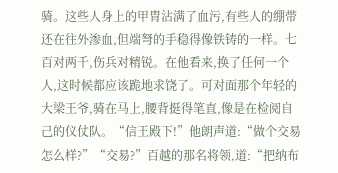骑。这些人身上的甲胄沾满了血污,有些人的绷带还在往外渗血,但端弩的手稳得像铁铸的一样。七百对两千,伤兵对精锐。在他看来,换了任何一个人,这时候都应该跪地求饶了。可对面那个年轻的大梁王爷,骑在马上,腰背挺得笔直,像是在检阅自己的仪仗队。“信王殿下!”他朗声道:“做个交易怎么样?”“交易?”百越的那名将领,道:“把纳布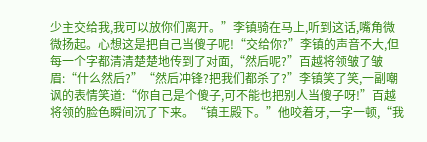少主交给我,我可以放你们离开。”李镇骑在马上,听到这话,嘴角微微扬起。心想这是把自己当傻子呢!“交给你?”李镇的声音不大,但每一个字都清清楚楚地传到了对面,“然后呢?”百越将领皱了皱眉:“什么然后?”“然后冲锋?把我们都杀了?”李镇笑了笑,一副嘲讽的表情笑道:“你自己是个傻子,可不能也把别人当傻子呀!”百越将领的脸色瞬间沉了下来。“镇王殿下。”他咬着牙,一字一顿,“我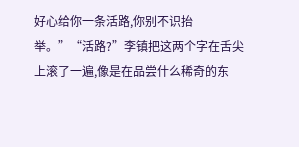好心给你一条活路,你别不识抬举。”“活路?”李镇把这两个字在舌尖上滚了一遍,像是在品尝什么稀奇的东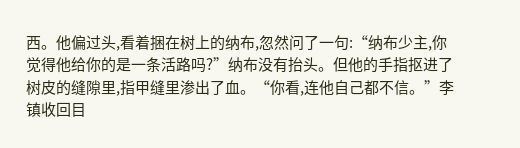西。他偏过头,看着捆在树上的纳布,忽然问了一句:“纳布少主,你觉得他给你的是一条活路吗?”纳布没有抬头。但他的手指抠进了树皮的缝隙里,指甲缝里渗出了血。“你看,连他自己都不信。”李镇收回目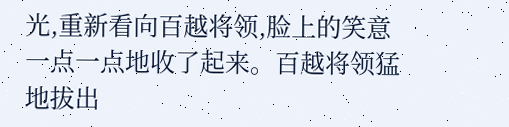光,重新看向百越将领,脸上的笑意一点一点地收了起来。百越将领猛地拔出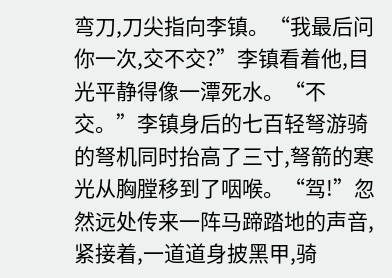弯刀,刀尖指向李镇。“我最后问你一次,交不交?”李镇看着他,目光平静得像一潭死水。“不交。”李镇身后的七百轻弩游骑的弩机同时抬高了三寸,弩箭的寒光从胸膛移到了咽喉。“驾!”忽然远处传来一阵马蹄踏地的声音,紧接着,一道道身披黑甲,骑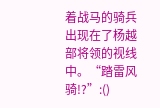着战马的骑兵出现在了杨越部将领的视线中。“踏雷风骑!?”:()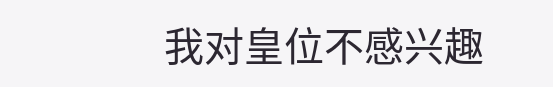我对皇位不感兴趣